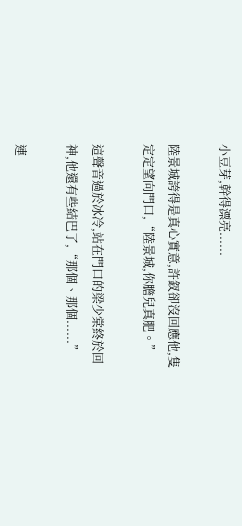小豆芽,幹得漂亮......

陸景城誇得是真心實意,許釵卻沒回應他,隻定定望向門口,“陸景城,你膽兒真肥。”

這聲音過於冰冷,站在門口的梁少棠終於回神,他還有些結巴了,“那個、那個......”

連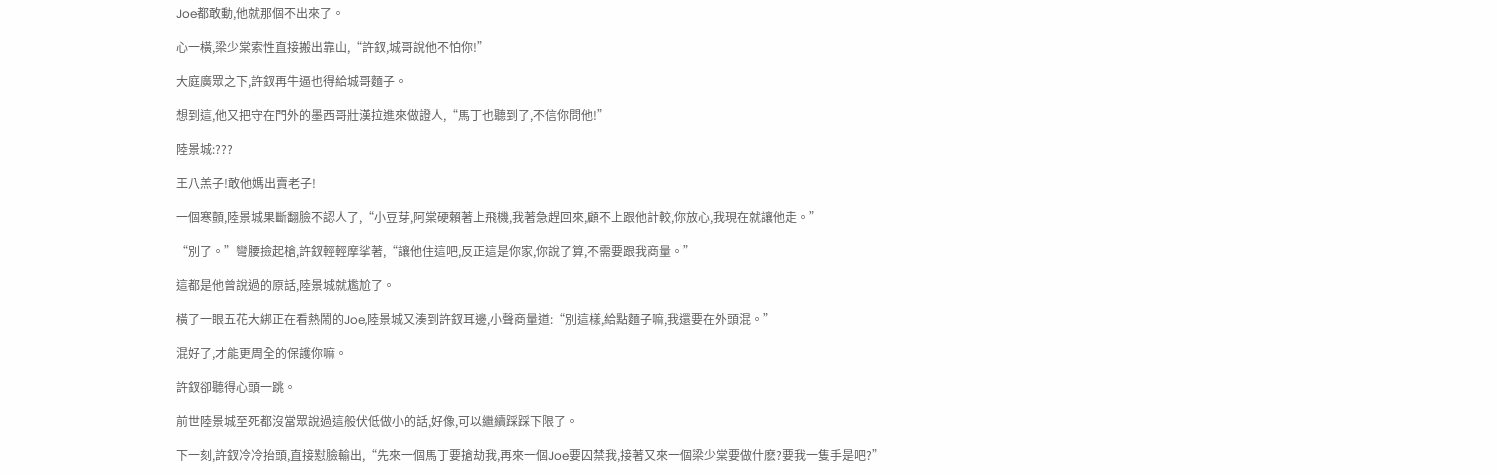Joe都敢動,他就那個不出來了。

心一橫,梁少棠索性直接搬出靠山,“許釵,城哥說他不怕你!”

大庭廣眾之下,許釵再牛逼也得給城哥麵子。

想到這,他又把守在門外的墨西哥壯漢拉進來做證人,“馬丁也聽到了,不信你問他!”

陸景城:???

王八羔子!敢他媽出賣老子!

一個寒顫,陸景城果斷翻臉不認人了,“小豆芽,阿棠硬賴著上飛機,我著急趕回來,顧不上跟他計較,你放心,我現在就讓他走。”

“別了。”彎腰撿起槍,許釵輕輕摩挲著,“讓他住這吧,反正這是你家,你說了算,不需要跟我商量。”

這都是他曾說過的原話,陸景城就尷尬了。

橫了一眼五花大綁正在看熱鬧的Joe,陸景城又湊到許釵耳邊,小聲商量道:“別這樣,給點麵子嘛,我還要在外頭混。”

混好了,才能更周全的保護你嘛。

許釵卻聽得心頭一跳。

前世陸景城至死都沒當眾說過這般伏低做小的話,好像,可以繼續踩踩下限了。

下一刻,許釵冷冷抬頭,直接懟臉輸出,“先來一個馬丁要搶劫我,再來一個Joe要囚禁我,接著又來一個梁少棠要做什麽?要我一隻手是吧?”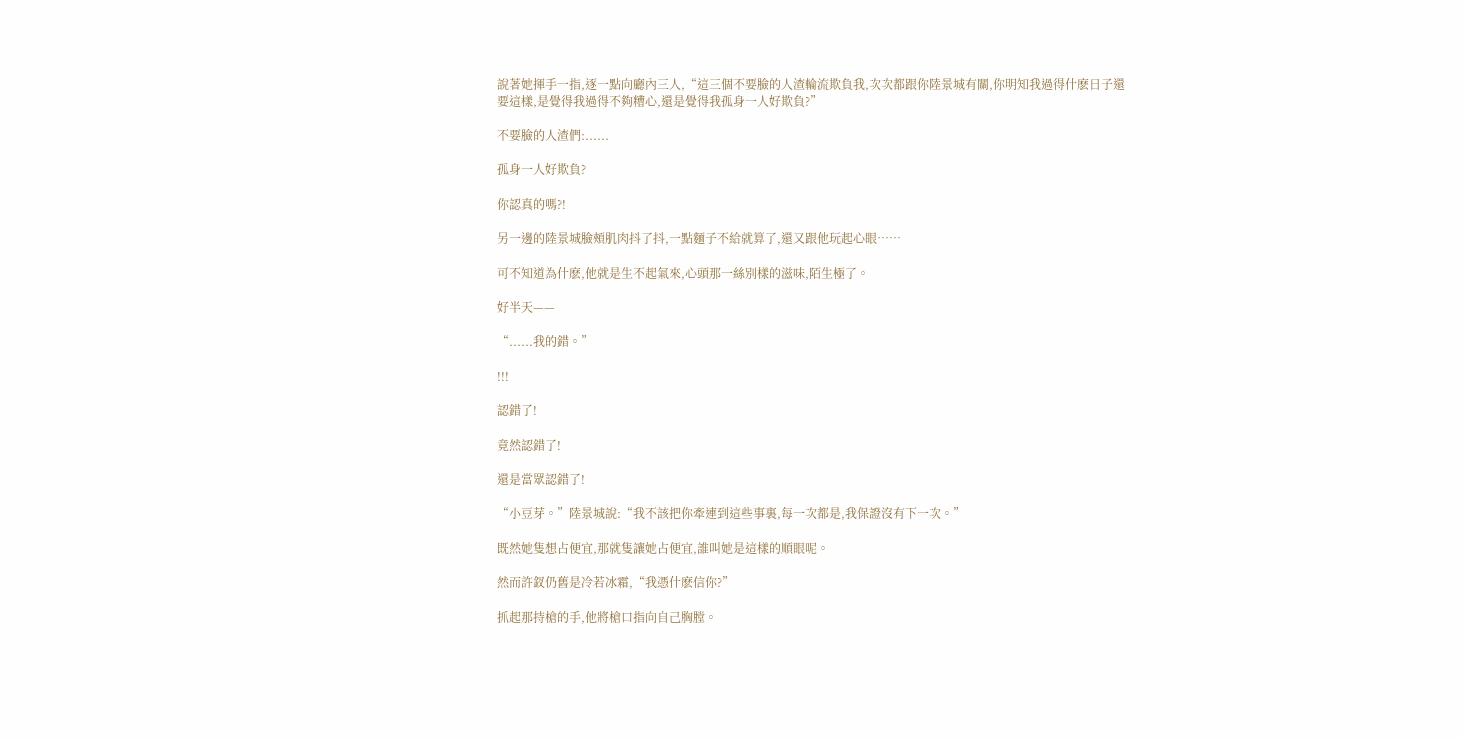說著她揮手一指,逐一點向廳內三人,“這三個不要臉的人渣輪流欺負我,次次都跟你陸景城有關,你明知我過得什麽日子還要這樣,是覺得我過得不夠糟心,還是覺得我孤身一人好欺負?”

不要臉的人渣們:......

孤身一人好欺負?

你認真的嗎?!

另一邊的陸景城臉頰肌肉抖了抖,一點麵子不給就算了,還又跟他玩起心眼……

可不知道為什麽,他就是生不起氣來,心頭那一絲別樣的滋味,陌生極了。

好半天——

“......我的錯。”

!!!

認錯了!

竟然認錯了!

還是當眾認錯了!

“小豆芽。”陸景城說:“我不該把你牽連到這些事裏,每一次都是,我保證沒有下一次。”

既然她隻想占便宜,那就隻讓她占便宜,誰叫她是這樣的順眼呢。

然而許釵仍舊是冷若冰霜,“我憑什麽信你?”

抓起那持槍的手,他將槍口指向自己胸膛。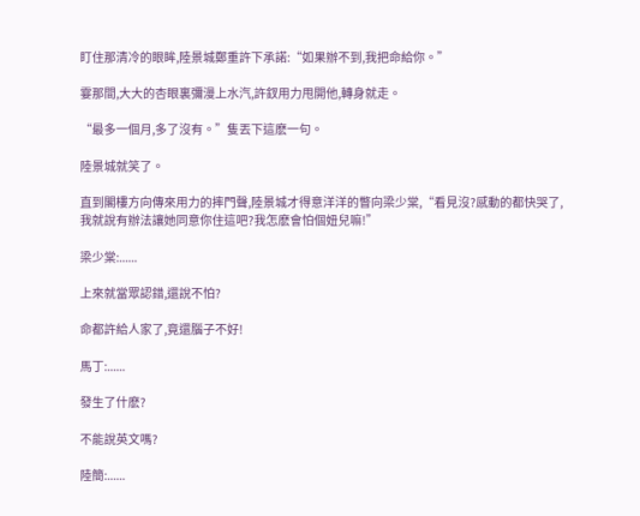盯住那清冷的眼眸,陸景城鄭重許下承諾:“如果辦不到,我把命給你。”

霎那間,大大的杏眼裏彌漫上水汽,許釵用力甩開他,轉身就走。

“最多一個月,多了沒有。”隻丟下這麽一句。

陸景城就笑了。

直到閣樓方向傳來用力的摔門聲,陸景城才得意洋洋的瞥向梁少棠,“看見沒?感動的都快哭了,我就說有辦法讓她同意你住這吧?我怎麽會怕個妞兒嘛!”

梁少棠:......

上來就當眾認錯,還說不怕?

命都許給人家了,竟還腦子不好!

馬丁:......

發生了什麽?

不能說英文嗎?

陸簡:......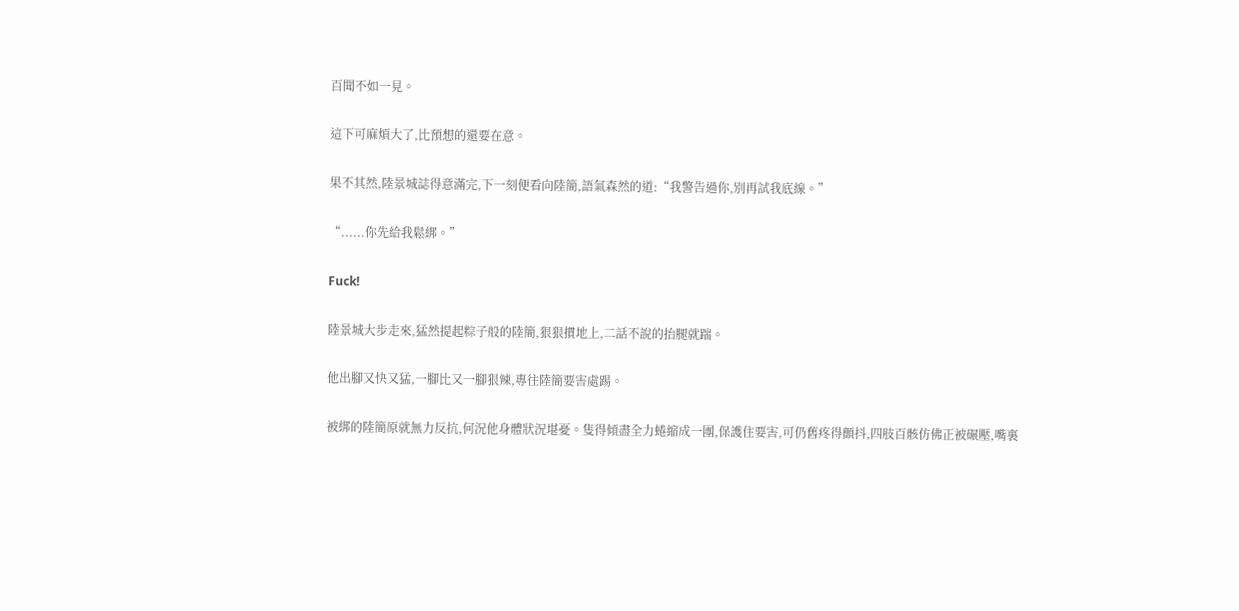百聞不如一見。

這下可麻煩大了,比預想的還要在意。

果不其然,陸景城誌得意滿完,下一刻便看向陸簡,語氣森然的道:“我警告過你,別再試我底線。”

“......你先給我鬆綁。”

Fuck!

陸景城大步走來,猛然提起粽子般的陸簡,狠狠摜地上,二話不說的抬腿就踹。

他出腳又快又猛,一腳比又一腳狠辣,專往陸簡要害處踢。

被綁的陸簡原就無力反抗,何況他身體狀況堪憂。隻得傾盡全力蜷縮成一團,保護住要害,可仍舊疼得顫抖,四肢百骸仿佛正被碾壓,嘴裏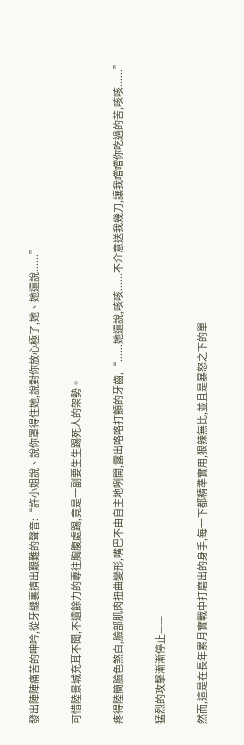發出陣陣痛苦的呻吟,從牙縫裏擠出艱難的聲音:“許小姐說、說你罩得住她,說對你放心極了,她、她還說......”

可惜陸景城充耳不聞,不遺餘力的專往胸腹處踢,竟是一副要生生踢死人的架勢。

疼得陸簡臉色煞白,臉部肌肉扭曲變形,嘴巴不由自主地咧開,露出咯咯打顫的牙齒,“......她還說,咳咳......不介意送我幾刀,讓我嚐嚐你吃過的苦,咳咳......”

猛烈的攻擊漸漸停止——

然而,這是在長年累月實戰中打磨出的身手,每一下都精準實用,狠辣無比,並且是暴怒之下的單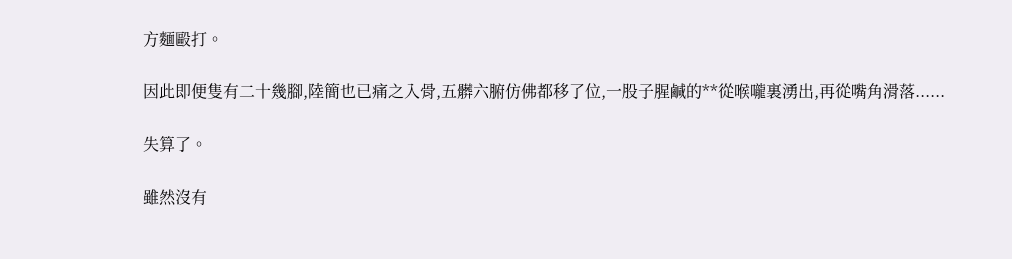方麵毆打。

因此即便隻有二十幾腳,陸簡也已痛之入骨,五髒六腑仿佛都移了位,一股子腥鹹的**從喉嚨裏湧出,再從嘴角滑落......

失算了。

雖然沒有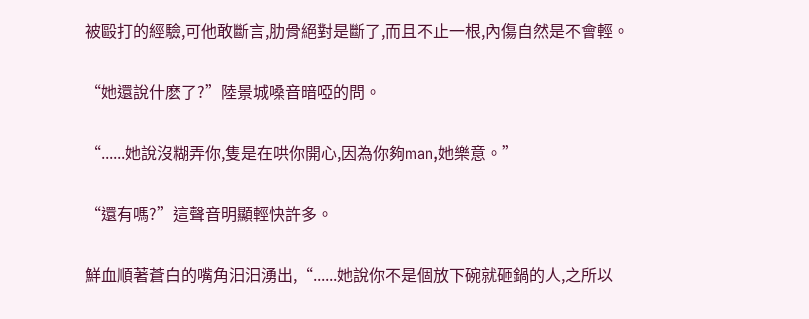被毆打的經驗,可他敢斷言,肋骨絕對是斷了,而且不止一根,內傷自然是不會輕。

“她還說什麽了?”陸景城嗓音暗啞的問。

“......她說沒糊弄你,隻是在哄你開心,因為你夠man,她樂意。”

“還有嗎?”這聲音明顯輕快許多。

鮮血順著蒼白的嘴角汩汩湧出,“......她說你不是個放下碗就砸鍋的人,之所以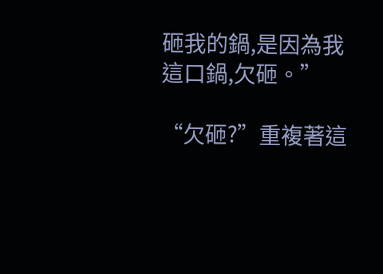砸我的鍋,是因為我這口鍋,欠砸。”

“欠砸?”重複著這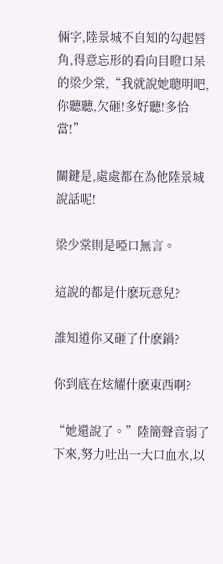倆字,陸景城不自知的勾起唇角,得意忘形的看向目瞪口呆的梁少棠,“我就說她聰明吧,你聽聽,欠砸!多好聽!多恰當!”

關鍵是,處處都在為他陸景城說話呢!

梁少棠則是啞口無言。

這說的都是什麽玩意兒?

誰知道你又砸了什麽鍋?

你到底在炫耀什麽東西啊?

“她還說了。”陸簡聲音弱了下來,努力吐出一大口血水,以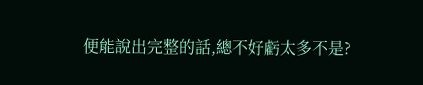便能說出完整的話,總不好虧太多不是?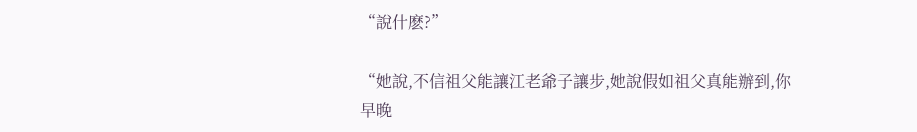“說什麽?”

“她說,不信祖父能讓江老爺子讓步,她說假如祖父真能辦到,你早晚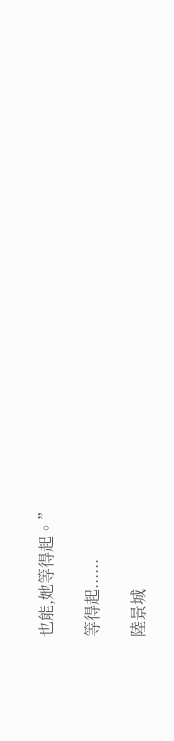也能,她等得起。”

等得起......

陸景城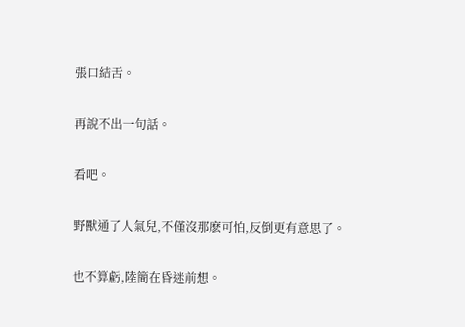張口結舌。

再說不出一句話。

看吧。

野獸通了人氣兒,不僅沒那麽可怕,反倒更有意思了。

也不算虧,陸簡在昏迷前想。